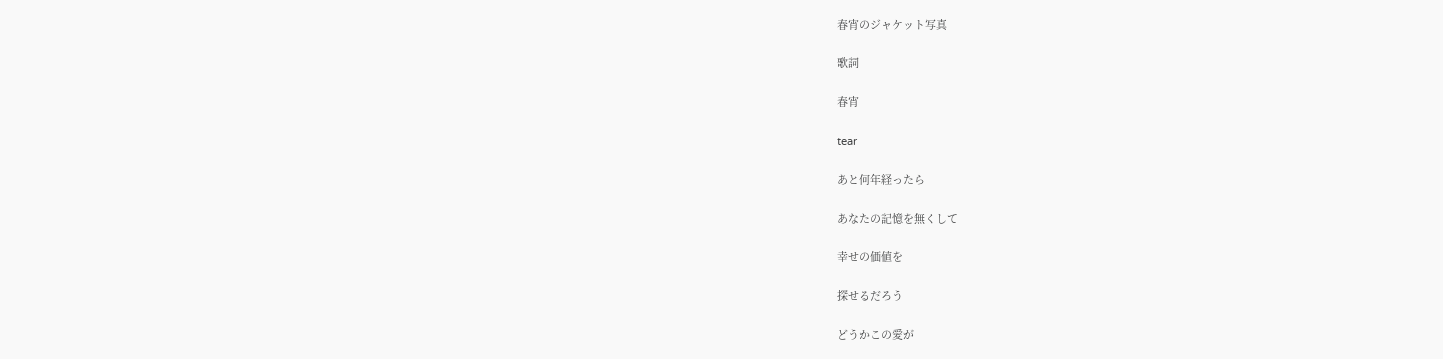春宵のジャケット写真

歌詞

春宵

tear

あと何年経ったら

あなたの記憶を無くして

幸せの価値を

探せるだろう

どうかこの愛が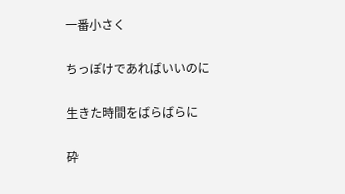一番小さく

ちっぽけであればいいのに

生きた時間をばらばらに

砕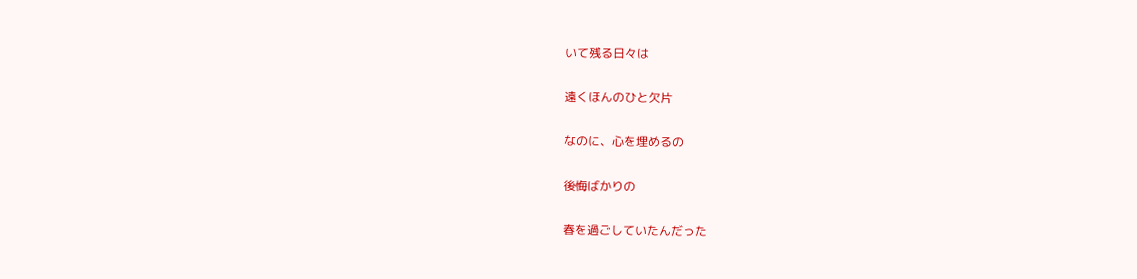いて残る日々は

遠くほんのひと欠片

なのに、心を埋めるの

後悔ばかりの

春を過ごしていたんだった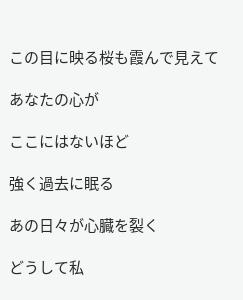この目に映る桜も霞んで見えて

あなたの心が

ここにはないほど

強く過去に眠る

あの日々が心臓を裂く

どうして私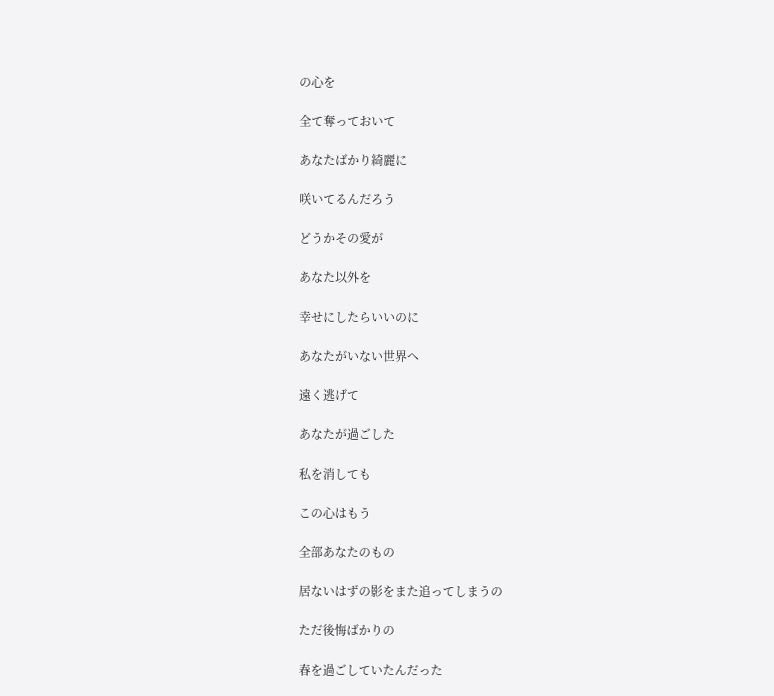の心を

全て奪っておいて

あなたばかり綺麗に

咲いてるんだろう

どうかその愛が

あなた以外を

幸せにしたらいいのに

あなたがいない世界へ

遠く逃げて

あなたが過ごした

私を消しても

この心はもう

全部あなたのもの

居ないはずの影をまた追ってしまうの

ただ後悔ばかりの

春を過ごしていたんだった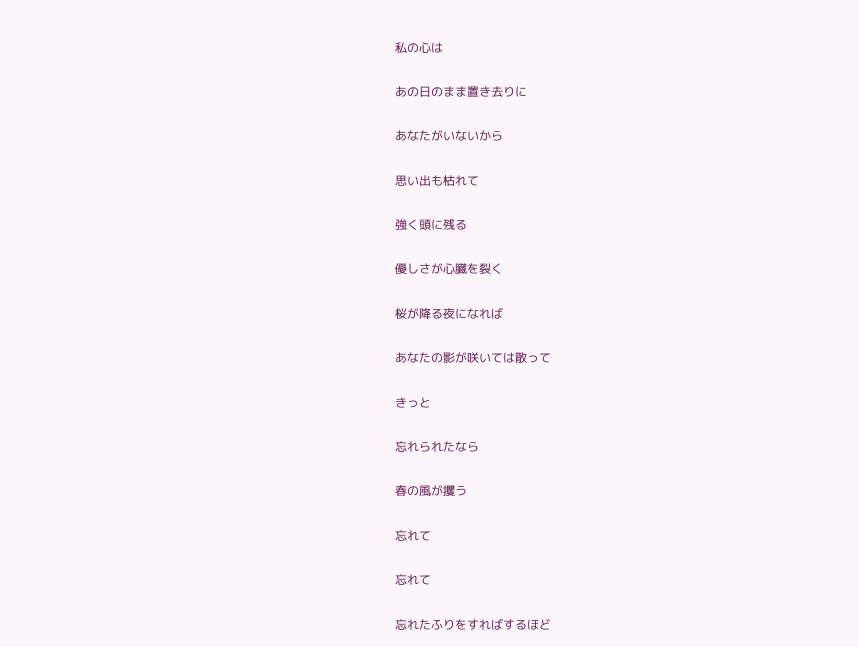私の心は

あの日のまま置き去りに

あなたがいないから

思い出も枯れて

強く頭に残る

優しさが心臓を裂く

桜が降る夜になれば

あなたの影が咲いては散って

きっと

忘れられたなら

春の風が攫う

忘れて

忘れて

忘れたふりをすればするほど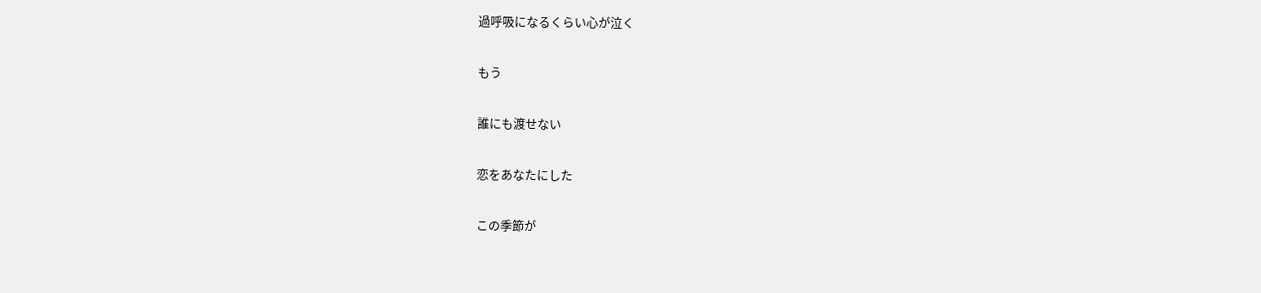過呼吸になるくらい心が泣く

もう

誰にも渡せない

恋をあなたにした

この季節が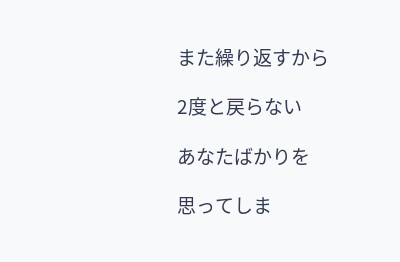また繰り返すから

2度と戻らない

あなたばかりを

思ってしま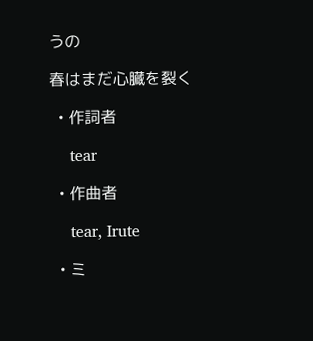うの

春はまだ心臓を裂く

  • 作詞者

    tear

  • 作曲者

    tear, Irute

  • ミ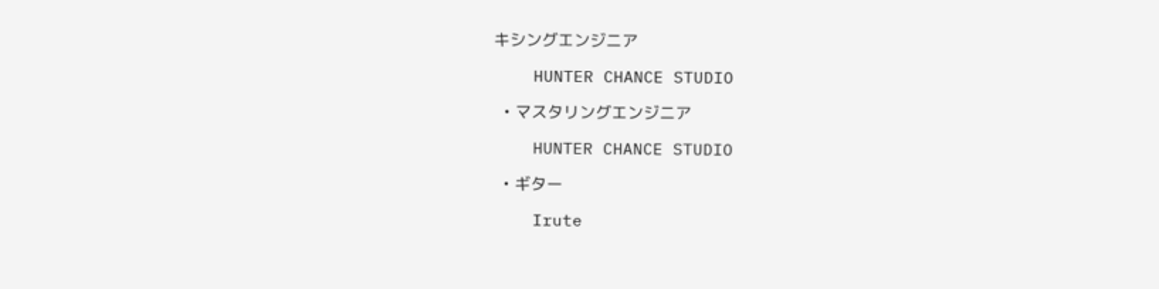キシングエンジニア

    HUNTER CHANCE STUDIO

  • マスタリングエンジニア

    HUNTER CHANCE STUDIO

  • ギター

    Irute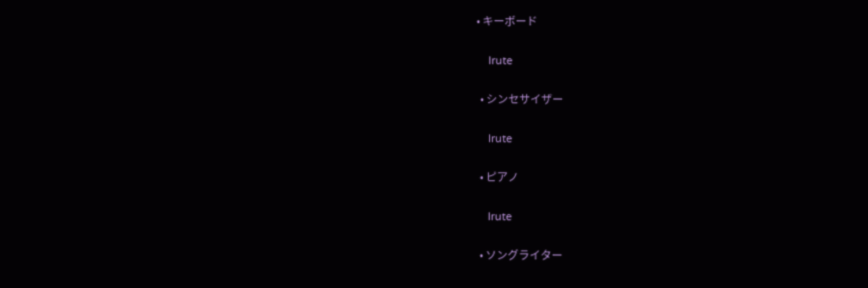• キーボード

    Irute

  • シンセサイザー

    Irute

  • ピアノ

    Irute

  • ソングライター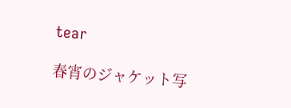tear

春宵のジャケット写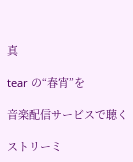真

tear の“春宵”を

音楽配信サービスで聴く

ストリーミ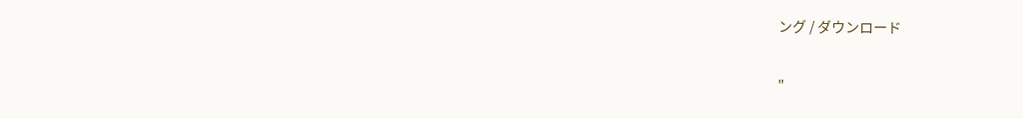ング / ダウンロード

"